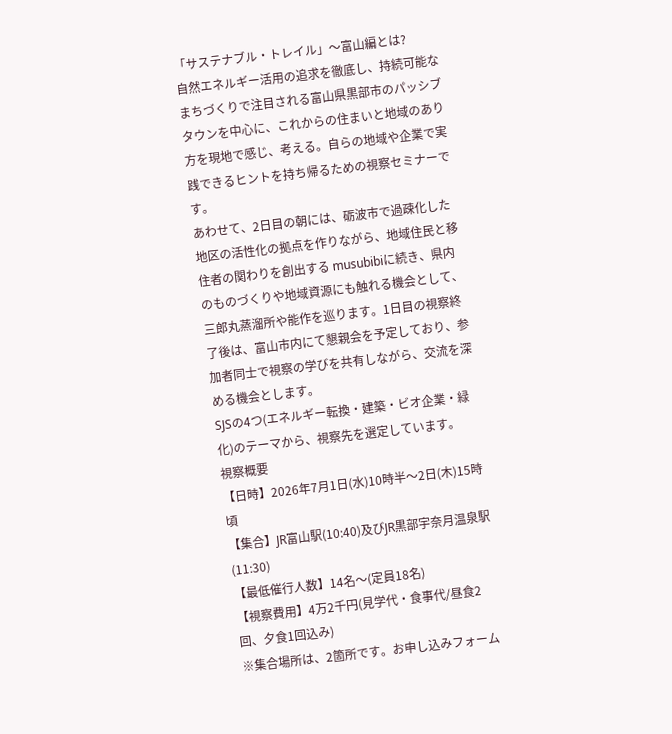「サステナブル・トレイル」〜富山編とは?
自然エネルギー活用の追求を徹底し、持続可能なまちづくりで注目される富山県黒部市のパッシブタウンを中心に、これからの住まいと地域のあり方を現地で感じ、考える。自らの地域や企業で実践できるヒントを持ち帰るための視察セミナーです。
あわせて、2日目の朝には、砺波市で過疎化した地区の活性化の拠点を作りながら、地域住民と移住者の関わりを創出する musubibiに続き、県内のものづくりや地域資源にも触れる機会として、三郎丸蒸溜所や能作を巡ります。1日目の視察終了後は、富山市内にて懇親会を予定しており、参加者同士で視察の学びを共有しながら、交流を深める機会とします。
SJSの4つ(エネルギー転換・建築・ビオ企業・緑化)のテーマから、視察先を選定しています。
視察概要
【日時】2026年7月1日(水)10時半〜2日(木)15時頃
【集合】JR富山駅(10:40)及びJR黒部宇奈月温泉駅(11:30)
【最低催行人数】14名〜(定員18名)
【視察費用】4万2千円(見学代・食事代/昼食2回、夕食1回込み)
※集合場所は、2箇所です。お申し込みフォーム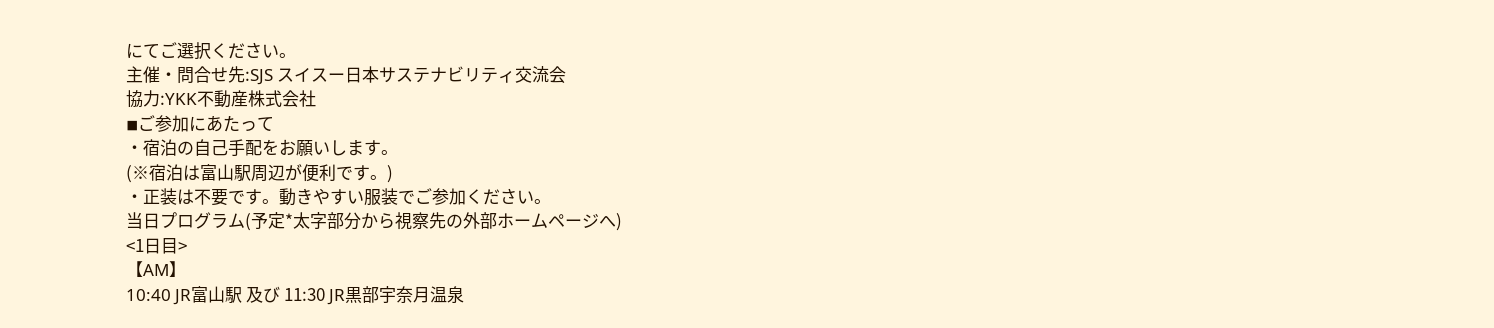にてご選択ください。
主催・問合せ先:SJS スイスー日本サステナビリティ交流会
協力:YKK不動産株式会社
◾ご参加にあたって
・宿泊の自己手配をお願いします。
(※宿泊は富山駅周辺が便利です。)
・正装は不要です。動きやすい服装でご参加ください。
当日プログラム(予定*太字部分から視察先の外部ホームページへ)
<1日目>
【AM】
10:40 JR富山駅 及び 11:30 JR黒部宇奈月温泉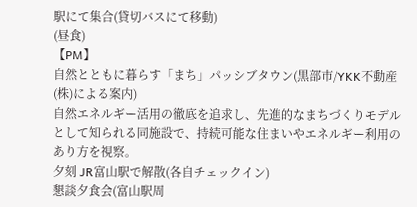駅にて集合(貸切バスにて移動)
(昼食)
【PM】
自然とともに暮らす「まち」パッシブタウン(黒部市/YKK不動産(株)による案内)
自然エネルギー活用の徹底を追求し、先進的なまちづくりモデルとして知られる同施設で、持続可能な住まいやエネルギー利用のあり方を視察。
夕刻 JR富山駅で解散(各自チェックイン)
懇談夕食会(富山駅周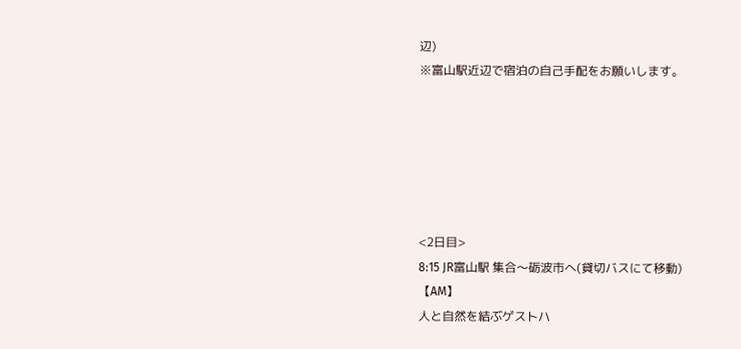辺)
※富山駅近辺で宿泊の自己手配をお願いします。






<2日目>
8:15 JR富山駅 集合〜砺波市へ(貸切バスにて移動)
【AM】
人と自然を結ぶゲストハ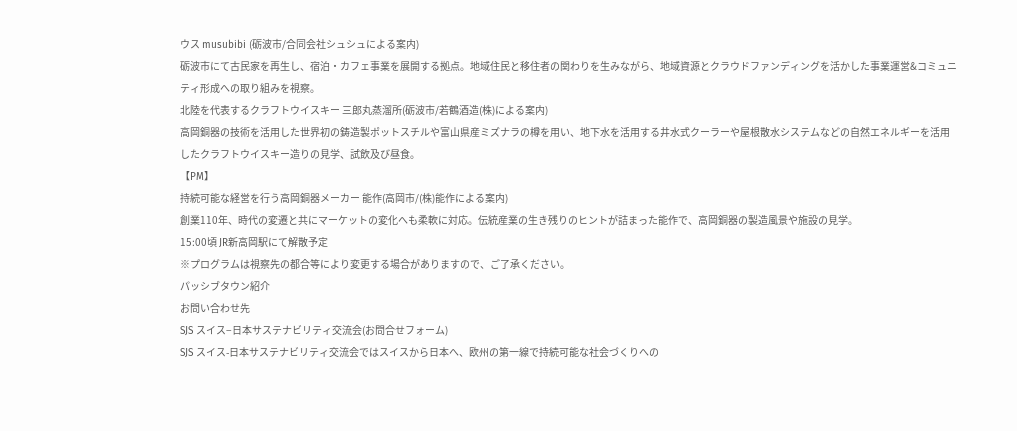ウス musubibi (砺波市/合同会社シュシュによる案内)
砺波市にて古民家を再生し、宿泊・カフェ事業を展開する拠点。地域住民と移住者の関わりを生みながら、地域資源とクラウドファンディングを活かした事業運営&コミュニティ形成への取り組みを視察。
北陸を代表するクラフトウイスキー 三郎丸蒸溜所(砺波市/若鶴酒造(株)による案内)
高岡銅器の技術を活用した世界初の鋳造製ポットスチルや富山県産ミズナラの樽を用い、地下水を活用する井水式クーラーや屋根散水システムなどの自然エネルギーを活用したクラフトウイスキー造りの見学、試飲及び昼食。
【PM】
持続可能な経営を行う高岡銅器メーカー 能作(高岡市/(株)能作による案内)
創業110年、時代の変遷と共にマーケットの変化へも柔軟に対応。伝統産業の生き残りのヒントが詰まった能作で、高岡銅器の製造風景や施設の見学。
15:00頃 JR新高岡駅にて解散予定
※プログラムは視察先の都合等により変更する場合がありますので、ご了承ください。
パッシブタウン紹介
お問い合わせ先
SJS スイス−日本サステナビリティ交流会(お問合せフォーム)
SJS スイス-日本サステナビリティ交流会ではスイスから日本へ、欧州の第一線で持続可能な社会づくりへの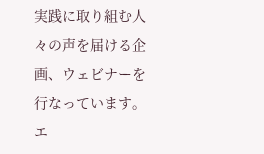実践に取り組む人々の声を届ける企画、ウェビナーを行なっています。エ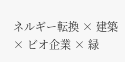ネルギー転換 × 建築 × ビオ企業 × 緑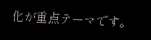化が重点テーマです。